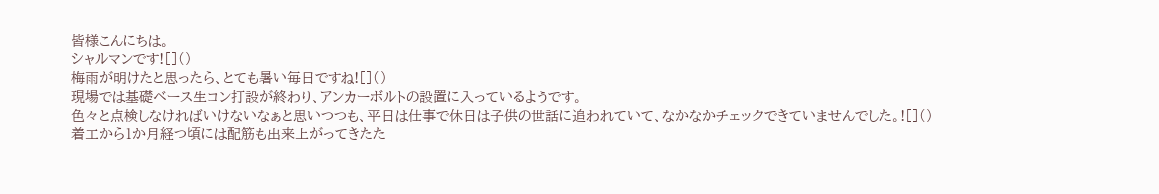皆様こんにちは。
シャルマンです![]()
梅雨が明けたと思ったら、とても暑い毎日ですね![]()
現場では基礎ベース生コン打設が終わり、アンカーボルトの設置に入っているようです。
色々と点検しなければいけないなぁと思いつつも、平日は仕事で休日は子供の世話に追われていて、なかなかチェックできていませんでした。![]()
着工から1か月経つ頃には配筋も出来上がってきたた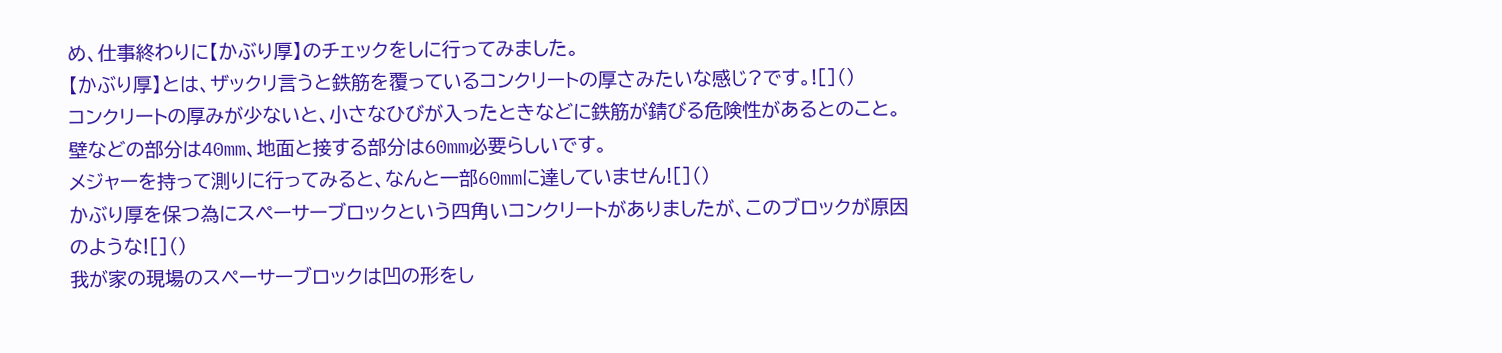め、仕事終わりに【かぶり厚】のチェックをしに行ってみました。
【かぶり厚】とは、ザックリ言うと鉄筋を覆っているコンクリートの厚さみたいな感じ?です。![]()
コンクリートの厚みが少ないと、小さなひびが入ったときなどに鉄筋が錆びる危険性があるとのこと。
壁などの部分は40mm、地面と接する部分は60mm必要らしいです。
メジャーを持って測りに行ってみると、なんと一部60mmに達していません![]()
かぶり厚を保つ為にスペーサーブロックという四角いコンクリートがありましたが、このブロックが原因のような![]()
我が家の現場のスペーサーブロックは凹の形をし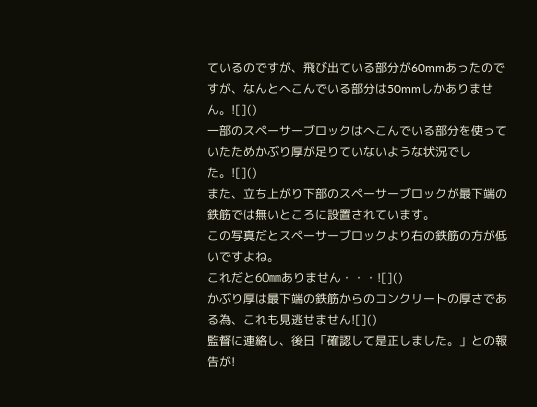ているのですが、飛び出ている部分が60mmあったのですが、なんとへこんでいる部分は50mmしかありません。![]()
一部のスペーサーブロックはへこんでいる部分を使っていたためかぶり厚が足りていないような状況でした。![]()
また、立ち上がり下部のスペーサーブロックが最下端の鉄筋では無いところに設置されています。
この写真だとスペーサーブロックより右の鉄筋の方が低いですよね。
これだと60㎜ありません・・・![]()
かぶり厚は最下端の鉄筋からのコンクリートの厚さである為、これも見逃せません![]()
監督に連絡し、後日「確認して是正しました。」との報告が!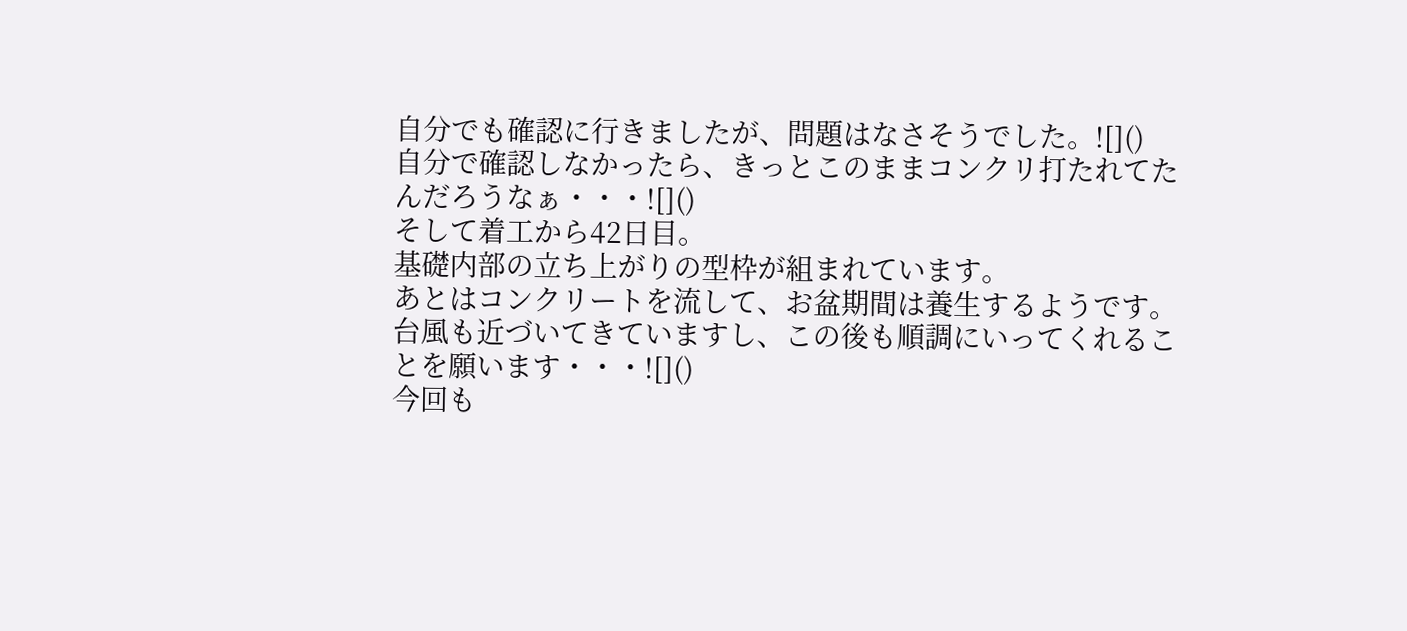自分でも確認に行きましたが、問題はなさそうでした。![]()
自分で確認しなかったら、きっとこのままコンクリ打たれてたんだろうなぁ・・・![]()
そして着工から42日目。
基礎内部の立ち上がりの型枠が組まれています。
あとはコンクリートを流して、お盆期間は養生するようです。
台風も近づいてきていますし、この後も順調にいってくれることを願います・・・![]()
今回も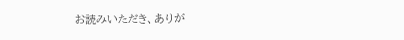お読みいただき、ありが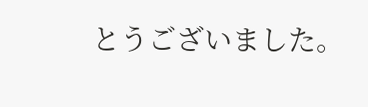とうございました。